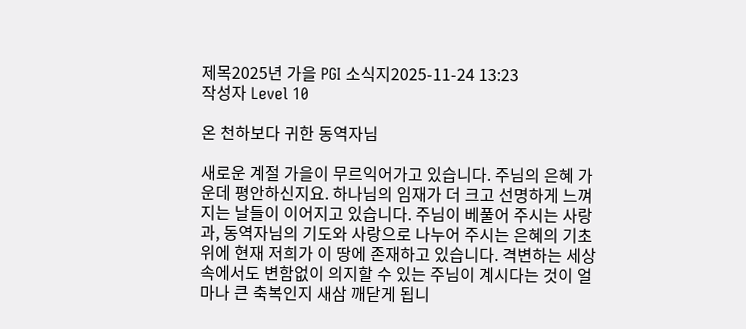제목2025년 가을 PGI 소식지2025-11-24 13:23
작성자 Level 10

온 천하보다 귀한 동역자님

새로운 계절 가을이 무르익어가고 있습니다. 주님의 은혜 가운데 평안하신지요. 하나님의 임재가 더 크고 선명하게 느껴지는 날들이 이어지고 있습니다. 주님이 베풀어 주시는 사랑과, 동역자님의 기도와 사랑으로 나누어 주시는 은혜의 기초 위에 현재 저희가 이 땅에 존재하고 있습니다. 격변하는 세상 속에서도 변함없이 의지할 수 있는 주님이 계시다는 것이 얼마나 큰 축복인지 새삼 깨닫게 됩니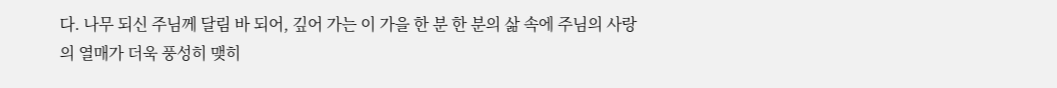다. 나무 되신 주님께 달림 바 되어, 깊어 가는 이 가을 한 분 한 분의 삶 속에 주님의 사랑의 열매가 더욱 풍성히 맺히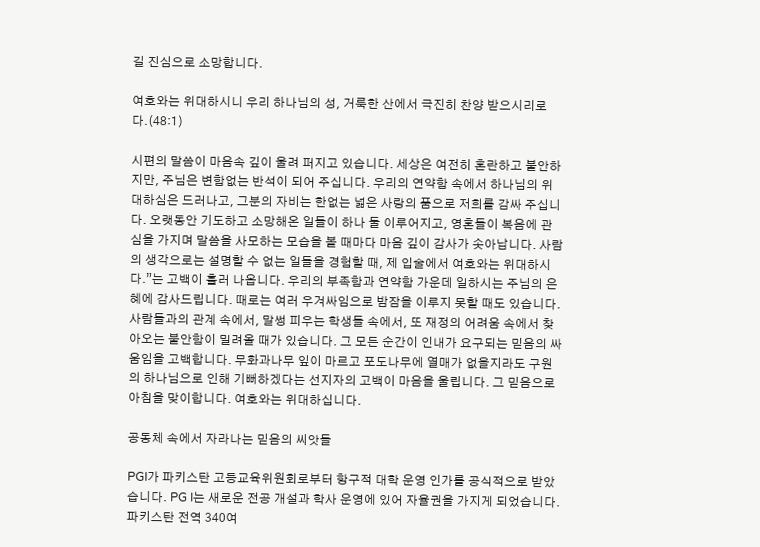길 진심으로 소망합니다.

여호와는 위대하시니 우리 하나님의 성, 거룩한 산에서 극진히 찬양 받으시리로다.(48:1)

시편의 말씀이 마음속 깊이 울려 퍼지고 있습니다. 세상은 여전히 혼란하고 불안하지만, 주님은 변함없는 반석이 되어 주십니다. 우리의 연약함 속에서 하나님의 위대하심은 드러나고, 그분의 자비는 한없는 넓은 사랑의 품으로 저희를 감싸 주십니다. 오랫동안 기도하고 소망해온 일들이 하나 둘 이루어지고, 영혼들이 복음에 관심을 가지며 말씀을 사모하는 모습을 볼 때마다 마음 깊이 감사가 솟아납니다. 사람의 생각으로는 설명할 수 없는 일들을 경험할 때, 제 입술에서 여호와는 위대하시다.”는 고백이 흘러 나옵니다. 우리의 부족함과 연약함 가운데 일하시는 주님의 은혜에 감사드립니다. 때로는 여러 우겨싸임으로 밤잠을 이루지 못할 때도 있습니다. 사람들과의 관계 속에서, 말썽 피우는 학생들 속에서, 또 재정의 어려움 속에서 찾아오는 불안함이 밀려올 때가 있습니다. 그 모든 순간이 인내가 요구되는 믿음의 싸움임을 고백합니다. 무화과나무 잎이 마르고 포도나무에 열매가 없을지라도 구원의 하나님으로 인해 기뻐하겠다는 선지자의 고백이 마음을 울립니다. 그 믿음으로 아침을 맞이합니다. 여호와는 위대하십니다.

공동체 속에서 자라나는 믿음의 씨앗들

PGI가 파키스탄 고등교육위원회로부터 항구적 대학 운영 인가를 공식적으로 받았습니다. PG I는 새로운 전공 개설과 학사 운영에 있어 자율권을 가지게 되었습니다. 파키스탄 전역 340여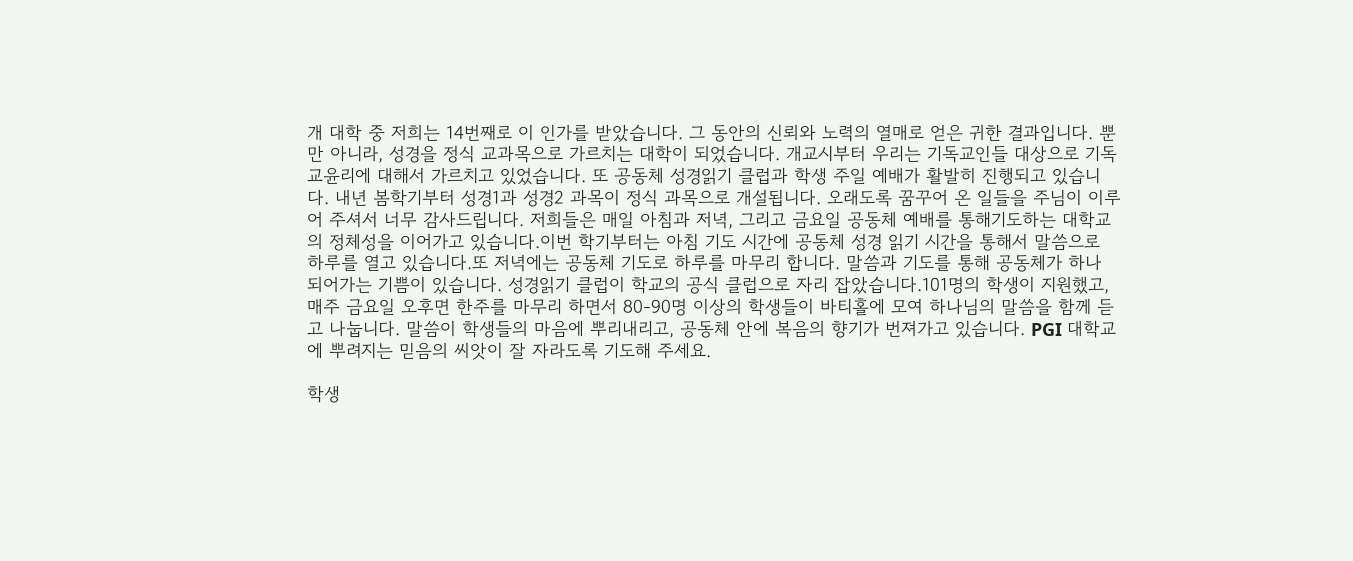개 대학 중 저희는 14번째로 이 인가를 받았습니다. 그 동안의 신뢰와 노력의 열매로 얻은 귀한 결과입니다. 뿐만 아니라, 성경을 정식 교과목으로 가르치는 대학이 되었습니다. 개교시부터 우리는 기독교인들 대상으로 기독교윤리에 대해서 가르치고 있었습니다. 또 공동체 성경읽기 클럽과 학생 주일 예배가 활발히 진행되고 있습니다. 내년 봄학기부터 성경1과 성경2 과목이 정식 과목으로 개설됩니다. 오래도록 꿈꾸어 온 일들을 주님이 이루어 주셔서 너무 감사드립니다. 저희들은 매일 아침과 저녁, 그리고 금요일 공동체 예배를 통해기도하는 대학교의 정체성을 이어가고 있습니다.이번 학기부터는 아침 기도 시간에 공동체 성경 읽기 시간을 통해서 말씀으로 하루를 열고 있습니다.또 저녁에는 공동체 기도로 하루를 마무리 합니다. 말씀과 기도를 통해 공동체가 하나 되어가는 기쁨이 있습니다. 성경읽기 클럽이 학교의 공식 클럽으로 자리 잡았습니다.101명의 학생이 지원했고, 매주 금요일 오후면 한주를 마무리 하면서 80-90명 이상의 학생들이 바티홀에 모여 하나님의 말씀을 함께 듣고 나눕니다. 말씀이 학생들의 마음에 뿌리내리고, 공동체 안에 복음의 향기가 번져가고 있습니다. PGI 대학교에 뿌려지는 믿음의 씨앗이 잘 자라도록 기도해 주세요.

학생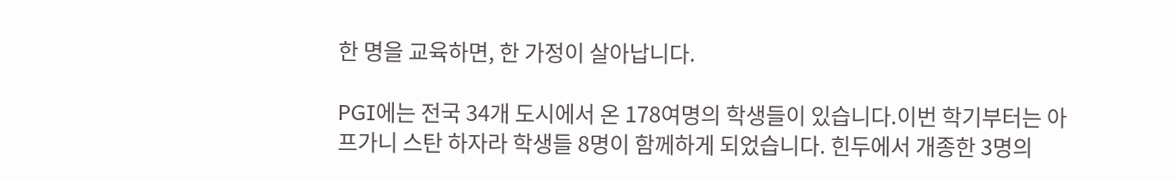한 명을 교육하면, 한 가정이 살아납니다.

PGI에는 전국 34개 도시에서 온 178여명의 학생들이 있습니다.이번 학기부터는 아프가니 스탄 하자라 학생들 8명이 함께하게 되었습니다. 힌두에서 개종한 3명의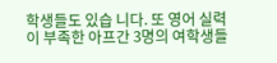학생들도 있습 니다. 또 영어 실력이 부족한 아프간 3명의 여학생들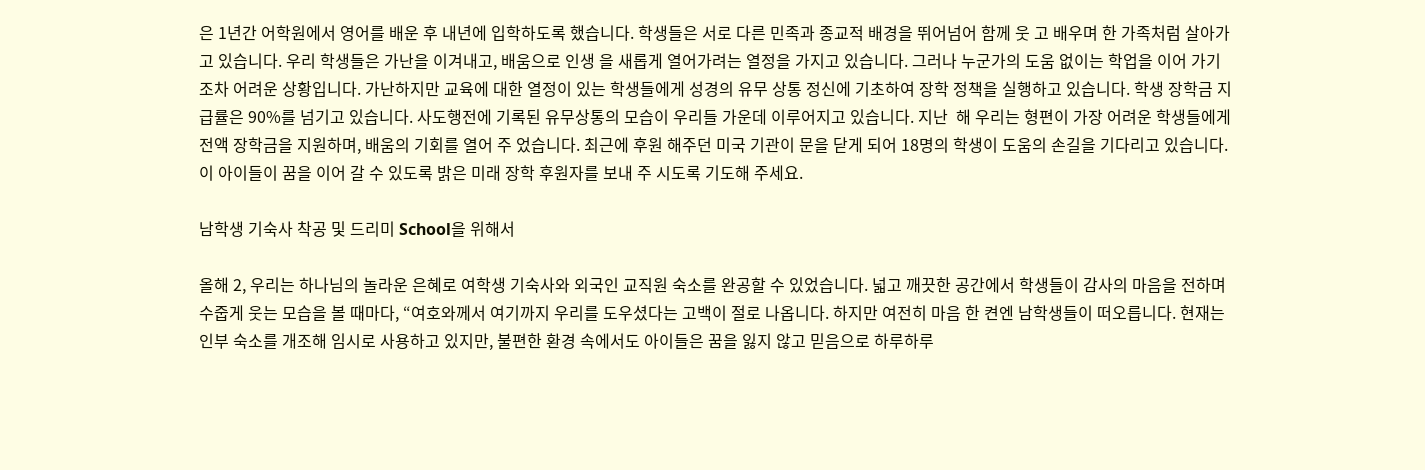은 1년간 어학원에서 영어를 배운 후 내년에 입학하도록 했습니다. 학생들은 서로 다른 민족과 종교적 배경을 뛰어넘어 함께 웃 고 배우며 한 가족처럼 살아가고 있습니다. 우리 학생들은 가난을 이겨내고, 배움으로 인생 을 새롭게 열어가려는 열정을 가지고 있습니다. 그러나 누군가의 도움 없이는 학업을 이어 가기조차 어려운 상황입니다. 가난하지만 교육에 대한 열정이 있는 학생들에게 성경의 유무 상통 정신에 기초하여 장학 정책을 실행하고 있습니다. 학생 장학금 지급률은 90%를 넘기고 있습니다. 사도행전에 기록된 유무상통의 모습이 우리들 가운데 이루어지고 있습니다. 지난  해 우리는 형편이 가장 어려운 학생들에게 전액 장학금을 지원하며, 배움의 기회를 열어 주 었습니다. 최근에 후원 해주던 미국 기관이 문을 닫게 되어 18명의 학생이 도움의 손길을 기다리고 있습니다. 이 아이들이 꿈을 이어 갈 수 있도록 밝은 미래 장학 후원자를 보내 주 시도록 기도해 주세요.

남학생 기숙사 착공 및 드리미 School을 위해서

올해 2, 우리는 하나님의 놀라운 은혜로 여학생 기숙사와 외국인 교직원 숙소를 완공할 수 있었습니다. 넓고 깨끗한 공간에서 학생들이 감사의 마음을 전하며 수줍게 웃는 모습을 볼 때마다, “여호와께서 여기까지 우리를 도우셨다는 고백이 절로 나옵니다. 하지만 여전히 마음 한 켠엔 남학생들이 떠오릅니다. 현재는 인부 숙소를 개조해 임시로 사용하고 있지만, 불편한 환경 속에서도 아이들은 꿈을 잃지 않고 믿음으로 하루하루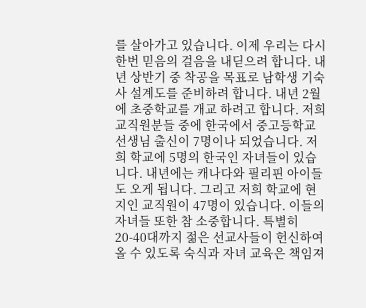를 살아가고 있습니다. 이제 우리는 다시 한번 믿음의 걸음을 내딛으려 합니다. 내년 상반기 중 착공을 목표로 남학생 기숙사 설계도를 준비하려 합니다. 내년 2월에 초중학교를 개교 하려고 합니다. 저희 교직원분들 중에 한국에서 중고등학교 선생님 출신이 7명이나 되었습니다. 저희 학교에 5명의 한국인 자녀들이 있습니다. 내년에는 캐나다와 필리핀 아이들도 오게 됩니다. 그리고 저희 학교에 현지인 교직원이 47명이 있습니다. 이들의 자녀들 또한 참 소중합니다. 특별히 20-40대까지 젊은 선교사들이 헌신하여 올 수 있도록 숙식과 자녀 교육은 책임져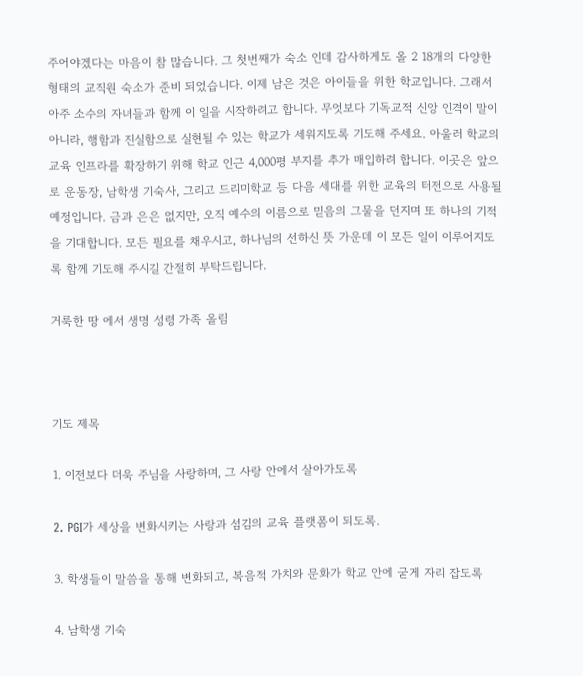주어야겠다는 마음이 참 많습니다. 그 첫번째가 숙소 인데 감사하게도 올 2 18개의 다양한 형태의 교직원 숙소가 준비 되었습니다. 이제 남은 것은 아이들을 위한 학교입니다. 그래서 아주 소수의 자녀들과 함께 이 일을 시작하려고 합니다. 무엇보다 기독교적 신앙 인격이 말이 아니라, 행함과 진실함으로 실현될 수 있는 학교가 세워지도록 기도해 주세요. 아울러 학교의 교육 인프라를 확장하기 위해 학교 인근 4,000평 부지를 추가 매입하려 합니다. 이곳은 앞으로 운동장, 남학생 기숙사, 그리고 드리미학교 등 다음 세대를 위한 교육의 터전으로 사용될 예정입니다. 금과 은은 없지만, 오직 예수의 이름으로 믿음의 그물을 던지며 또 하나의 기적을 기대합니다. 모든 필요를 채우시고, 하나님의 선하신 뜻 가운데 이 모든 일이 이루어지도록 함께 기도해 주시길 간절히 부탁드립니다.

거룩한 땅 에서 생명 성령 가족 올림



기도 제목

1. 이전보다 더욱 주님을 사랑하며, 그 사랑 안에서 살아가도록

2. PGI가 세상을 변화시키는 사랑과 섬김의 교육 플랫폼이 되도록.

3. 학생들이 말씀을 통해 변화되고, 복음적 가치와 문화가 학교 안에 굳게 자리 잡도록

4. 남학생 기숙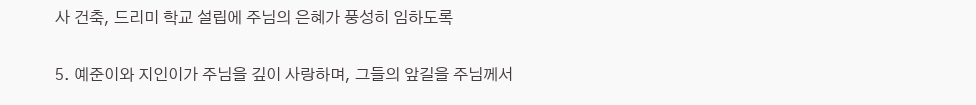사 건축, 드리미 학교 설립에 주님의 은혜가 풍성히 임하도록

5. 예준이와 지인이가 주님을 깊이 사랑하며, 그들의 앞길을 주님께서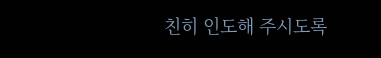친히 인도해 주시도록